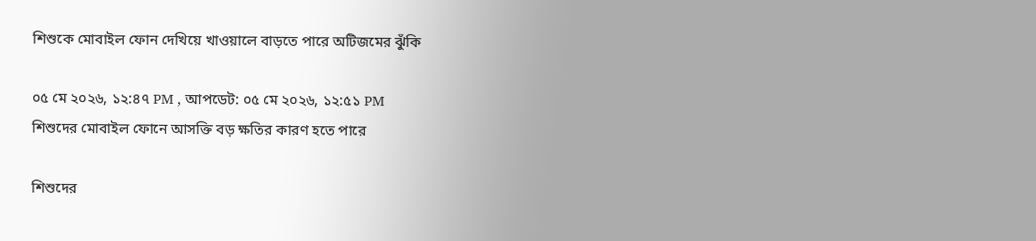শিশুকে মোবাইল ফোন দেখিয়ে খাওয়ালে বাড়তে পারে অটিজমের ঝুঁকি

০৫ মে ২০২৬, ১২:৪৭ PM , আপডেট: ০৫ মে ২০২৬, ১২:৫১ PM
শিশুদের মোবাইল ফোনে আসক্তি বড় ক্ষতির কারণ হতে পারে

শিশুদের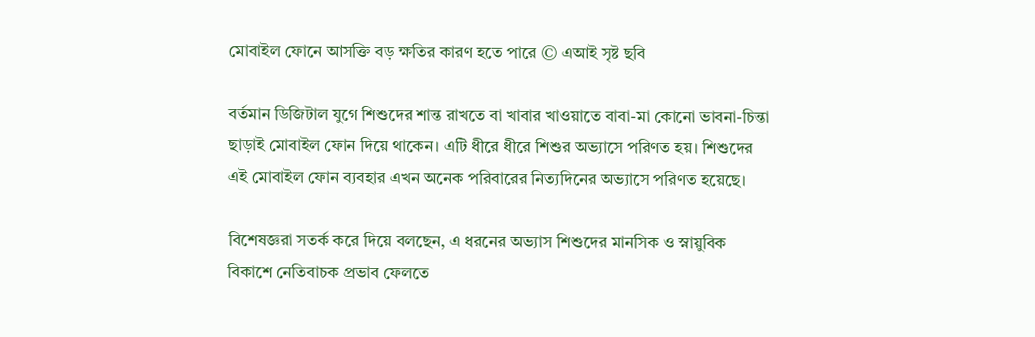মোবাইল ফোনে আসক্তি বড় ক্ষতির কারণ হতে পারে © এআই সৃষ্ট ছবি

বর্তমান ডিজিটাল যুগে শিশুদের শান্ত রাখতে বা খাবার খাওয়াতে বাবা-মা কোনো ভাবনা-চিন্তা ছাড়াই মোবাইল ফোন দিয়ে থাকেন। এটি ধীরে ধীরে শিশুর অভ্যাসে পরিণত হয়। শিশুদের এই মোবাইল ফোন ব্যবহার এখন অনেক পরিবারের নিত্যদিনের অভ্যাসে পরিণত হয়েছে।

বিশেষজ্ঞরা সতর্ক করে দিয়ে বলছেন, এ ধরনের অভ্যাস শিশুদের মানসিক ও স্নায়ুবিক বিকাশে নেতিবাচক প্রভাব ফেলতে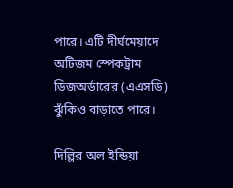পারে। এটি দীর্ঘমেয়াদে অটিজম স্পেকট্রাম ডিজঅর্ডারের (এএসডি) ঝুঁকিও বাড়াতে পারে।

দিল্লির অল ইন্ডিয়া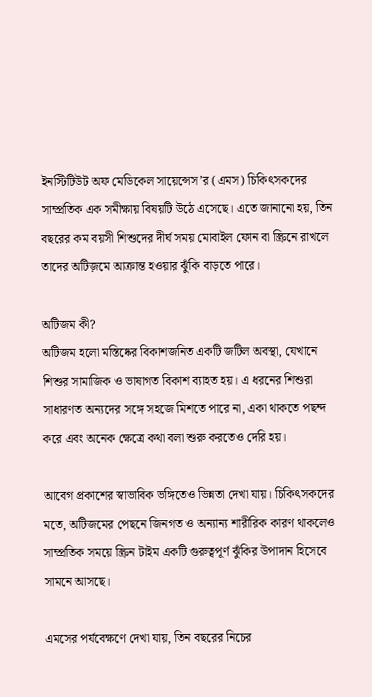ইনস্টিটিউট অফ মেডিকেল সায়েন্সেস’র (এমস) চিকিৎসকদের সাম্প্রতিক এক সমীক্ষায় বিষয়টি উঠে এসেছে। এতে জানানো হয়, তিন বছরের কম বয়সী শিশুদের দীর্ঘ সময় মোবাইল ফোন বা স্ক্রিনে রাখলে তাদের অটিজ়মে আক্রান্ত হওয়ার ঝুঁকি বাড়তে পারে।

অটিজম কী?
অটিজম হলো মস্তিষ্কের বিকাশজনিত একটি জটিল অবস্থা, যেখানে শিশুর সামাজিক ও ভাষাগত বিকাশ ব্যাহত হয়। এ ধরনের শিশুরা সাধারণত অন্যদের সঙ্গে সহজে মিশতে পারে না, একা থাকতে পছন্দ করে এবং অনেক ক্ষেত্রে কথা বলা শুরু করতেও দেরি হয়।

আবেগ প্রকাশের স্বাভাবিক ভঙ্গিতেও ভিন্নতা দেখা যায়। চিকিৎসকদের মতে, অটিজমের পেছনে জিনগত ও অন্যান্য শারীরিক কারণ থাকলেও সাম্প্রতিক সময়ে স্ক্রিন টাইম একটি গুরুত্বপূর্ণ ঝুঁকির উপাদান হিসেবে সামনে আসছে।

এমসের পর্যবেক্ষণে দেখা যায়, তিন বছরের নিচের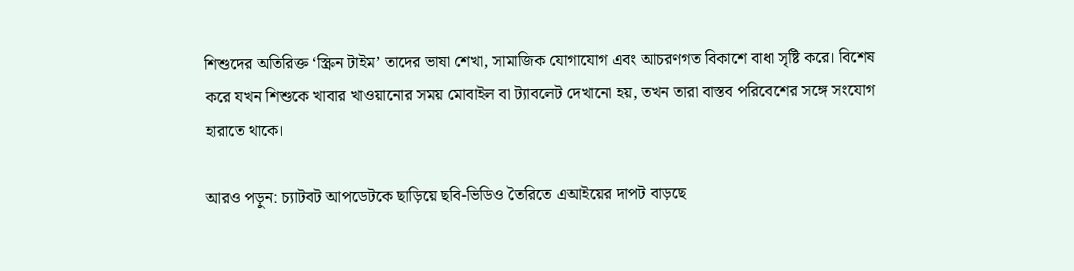শিশুদের অতিরিক্ত ‘স্ক্রিন টাইম’ তাদের ভাষা শেখা, সামাজিক যোগাযোগ এবং আচরণগত বিকাশে বাধা সৃষ্টি করে। বিশেষ করে যখন শিশুকে খাবার খাওয়ানোর সময় মোবাইল বা ট্যাবলেট দেখানো হয়, তখন তারা বাস্তব পরিবেশের সঙ্গে সংযোগ হারাতে থাকে।

আরও পড়ুন: চ্যাটবট আপডেটকে ছাড়িয়ে ছবি-ভিডিও তৈরিতে এআইয়ের দাপট বাড়ছে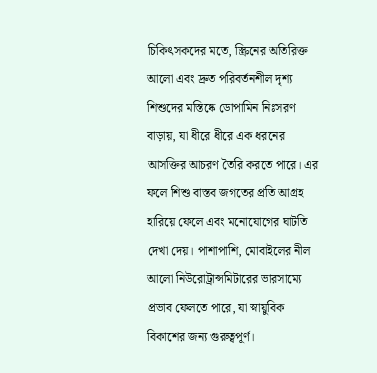চিকিৎসকদের মতে, স্ক্রিনের অতিরিক্ত আলো এবং দ্রুত পরিবর্তনশীল দৃশ্য শিশুদের মস্তিষ্কে ডোপামিন নিঃসরণ বাড়ায়, যা ধীরে ধীরে এক ধরনের আসক্তির আচরণ তৈরি করতে পারে। এর ফলে শিশু বাস্তব জগতের প্রতি আগ্রহ হারিয়ে ফেলে এবং মনোযোগের ঘাটতি দেখা দেয়। পাশাপাশি, মোবাইলের নীল আলো নিউরোট্রান্সমিটারের ভারসাম্যে প্রভাব ফেলতে পারে, যা স্নায়ুবিক বিকাশের জন্য গুরুত্বপূর্ণ।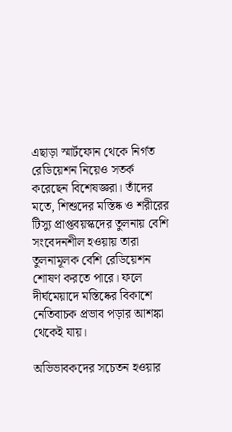এছাড়া স্মার্টফোন থেকে নির্গত রেডিয়েশন নিয়েও সতর্ক করেছেন বিশেষজ্ঞরা। তাঁদের মতে, শিশুদের মস্তিষ্ক ও শরীরের টিস্যু প্রাপ্তবয়স্কদের তুলনায় বেশি সংবেদনশীল হওয়ায় তারা তুলনামূলক বেশি রেডিয়েশন শোষণ করতে পারে। ফলে দীর্ঘমেয়াদে মস্তিষ্কের বিকাশে নেতিবাচক প্রভাব পড়ার আশঙ্কা থেকেই যায়।

অভিভাবকদের সচেতন হওয়ার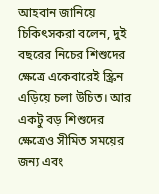আহবান জানিয়ে চিকিৎসকরা বলেন, দুই বছরের নিচের শিশুদের ক্ষেত্রে একেবারেই স্ক্রিন এড়িয়ে চলা উচিত। আর একটু বড় শিশুদের ক্ষেত্রেও সীমিত সময়ের জন্য এবং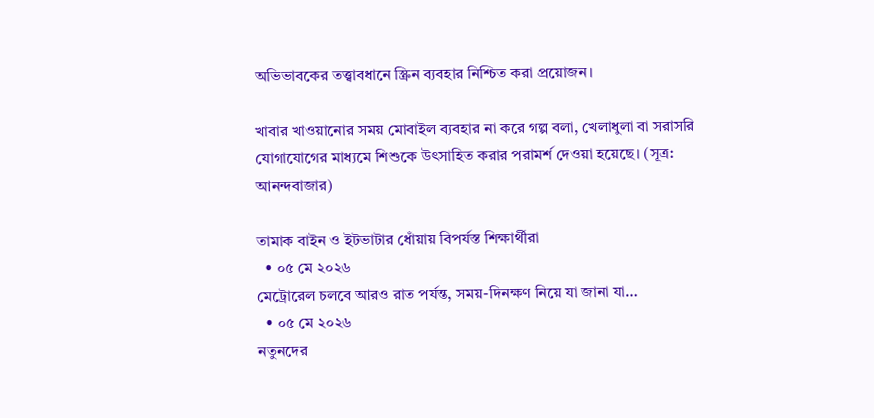অভিভাবকের তত্ত্বাবধানে স্ক্রিন ব্যবহার নিশ্চিত করা প্রয়োজন।

খাবার খাওয়ানোর সময় মোবাইল ব্যবহার না করে গল্প বলা, খেলাধুলা বা সরাসরি যোগাযোগের মাধ্যমে শিশুকে উৎসাহিত করার পরামর্শ দেওয়া হয়েছে। (সূত্র: আনন্দবাজার)

তামাক বাইন ও ইটভাটার ধোঁয়ায় বিপর্যস্ত শিক্ষার্থীরা
  • ০৫ মে ২০২৬
মেট্রোরেল চলবে আরও রাত পর্যন্ত, সময়-দিনক্ষণ নিয়ে যা জানা যা…
  • ০৫ মে ২০২৬
নতুনদের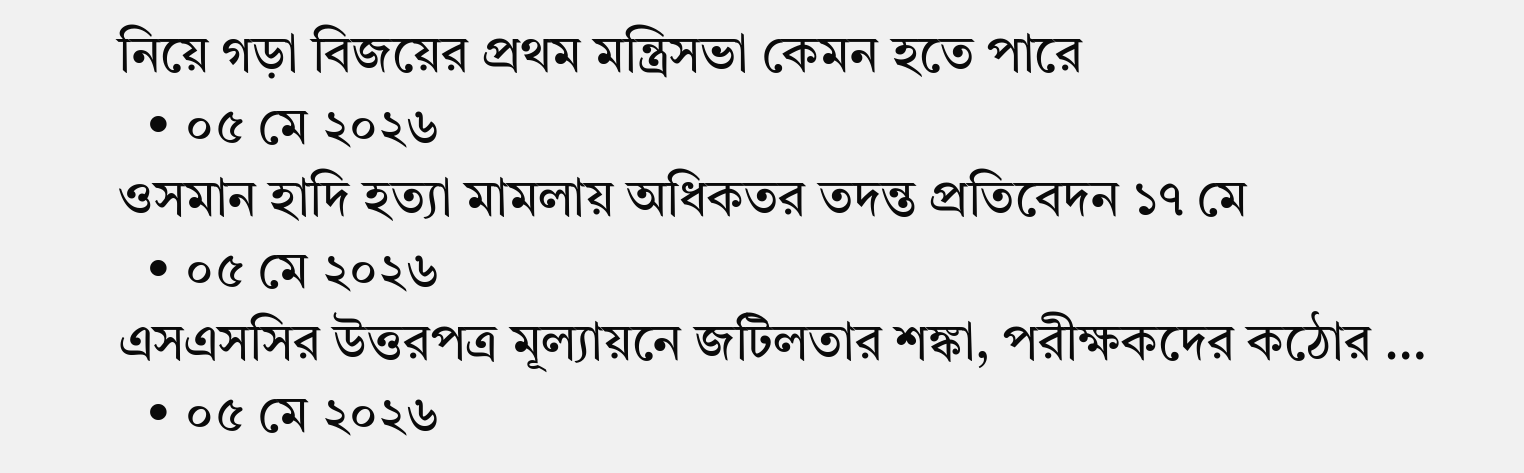নিয়ে গড়া বিজয়ের প্রথম মন্ত্রিসভা কেমন হতে পারে
  • ০৫ মে ২০২৬
ওসমান হাদি হত্যা মামলায় অধিকতর তদন্ত প্রতিবেদন ১৭ মে
  • ০৫ মে ২০২৬
এসএসসির উত্তরপত্র মূল্যায়নে জটিলতার শঙ্কা, পরীক্ষকদের কঠোর …
  • ০৫ মে ২০২৬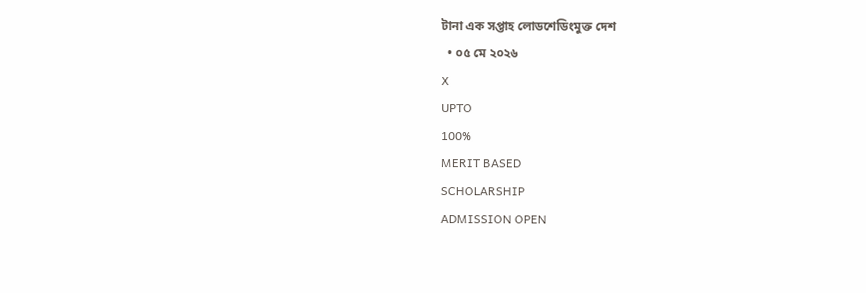টানা এক সপ্তাহ লোডশেডিংমুক্ত দেশ
  • ০৫ মে ২০২৬
X
UPTO
100%
MERIT BASED
SCHOLARSHIP
ADMISSION OPEN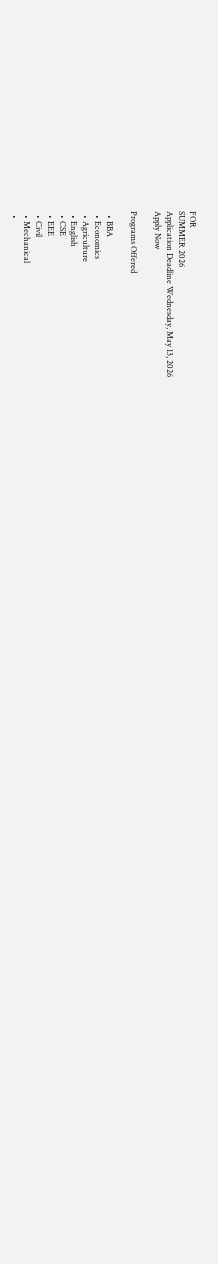FOR
SUMMER 2026
Application Deadline Wednesday, May 13, 2026
Apply Now

Programs Offered

  • BBA
  • Economics
  • Agriculture
  • English
  • CSE
  • EEE
  • Civil
  • Mechanical
  •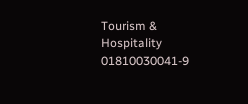Tourism & Hospitality
01810030041-9